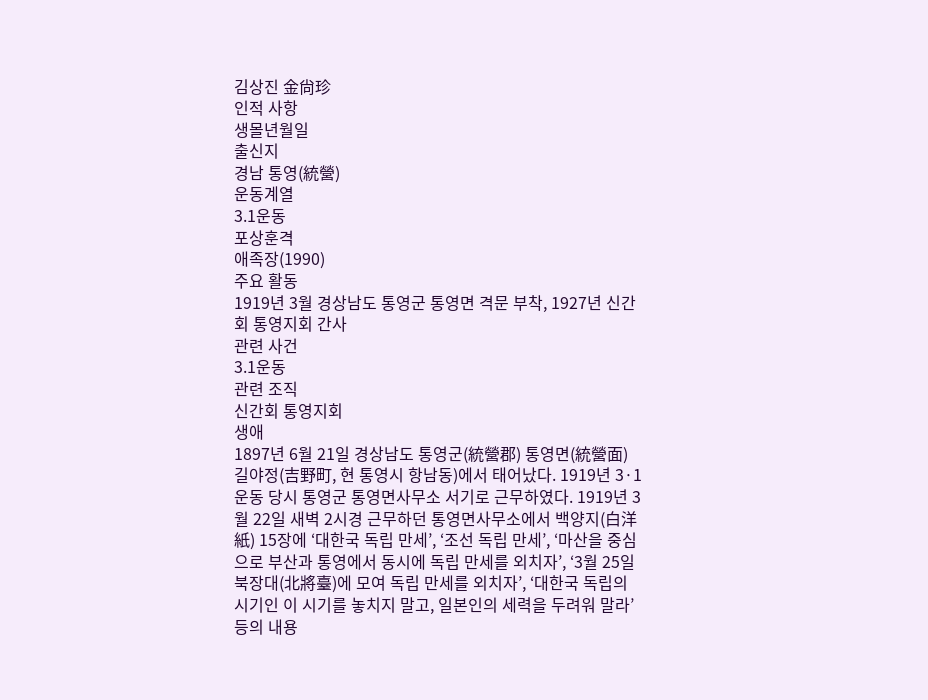김상진 金尙珍
인적 사항
생몰년월일
출신지
경남 통영(統營)
운동계열
3.1운동
포상훈격
애족장(1990)
주요 활동
1919년 3월 경상남도 통영군 통영면 격문 부착, 1927년 신간회 통영지회 간사
관련 사건
3.1운동
관련 조직
신간회 통영지회
생애
1897년 6월 21일 경상남도 통영군(統營郡) 통영면(統營面) 길야정(吉野町, 현 통영시 항남동)에서 태어났다. 1919년 3·1운동 당시 통영군 통영면사무소 서기로 근무하였다. 1919년 3월 22일 새벽 2시경 근무하던 통영면사무소에서 백양지(白洋紙) 15장에 ‘대한국 독립 만세’, ‘조선 독립 만세’, ‘마산을 중심으로 부산과 통영에서 동시에 독립 만세를 외치자’, ‘3월 25일 북장대(北將臺)에 모여 독립 만세를 외치자’, ‘대한국 독립의 시기인 이 시기를 놓치지 말고, 일본인의 세력을 두려워 말라’ 등의 내용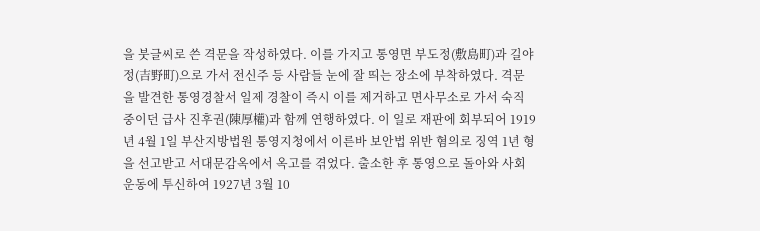을 붓글씨로 쓴 격문을 작성하였다. 이를 가지고 통영면 부도정(敷島町)과 길야정(吉野町)으로 가서 전신주 등 사람들 눈에 잘 띄는 장소에 부착하였다. 격문을 발견한 통영경찰서 일제 경찰이 즉시 이를 제거하고 면사무소로 가서 숙직 중이던 급사 진후권(陳厚權)과 함께 연행하였다. 이 일로 재판에 회부되어 1919년 4월 1일 부산지방법원 통영지청에서 이른바 보안법 위반 혐의로 징역 1년 형을 선고받고 서대문감옥에서 옥고를 겪었다. 출소한 후 통영으로 돌아와 사회운동에 투신하여 1927년 3월 10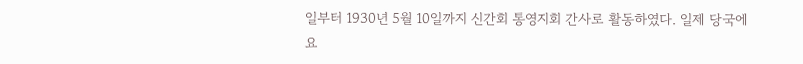일부터 1930년 5월 10일까지 신간회 통영지회 간사로 활동하였다. 일제 당국에 요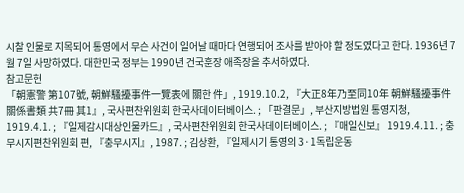시찰 인물로 지목되어 통영에서 무슨 사건이 일어날 때마다 연행되어 조사를 받아야 할 정도였다고 한다. 1936년 7월 7일 사망하였다. 대한민국 정부는 1990년 건국훈장 애족장을 추서하였다.
참고문헌
「朝憲警 第107號, 朝鮮騷擾事件一覽表에 關한 件」, 1919.10.2, 『大正8年乃至同10年 朝鮮騷擾事件關係書類 共7冊 其1』, 국사편찬위원회 한국사데이터베이스. ; 「판결문」, 부산지방법원 통영지청, 1919.4.1. ; 『일제감시대상인물카드』, 국사편찬위원회 한국사데이터베이스. ; 『매일신보』 1919.4.11. ; 충무시지편찬위원회 편, 『충무시지』, 1987. ; 김상환, 『일제시기 통영의 3·1독립운동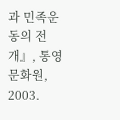과 민족운동의 전개』, 통영문화원, 2003.